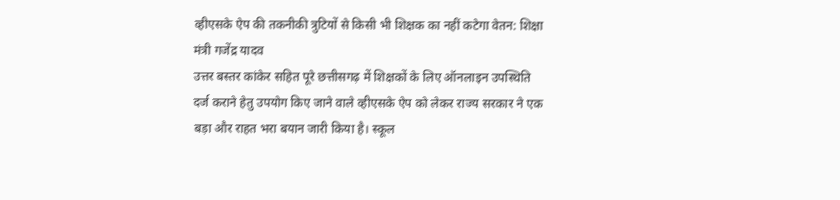व्हीएसके ऐप की तकनीकी त्रुटियों से किसी भी शिक्षक का नहीं कटेगा वेतन: शिक्षा मंत्री गजेंद्र यादव
उत्तर बस्तर कांकेर सहित पूरे छत्तीसगढ़ में शिक्षकों के लिए ऑनलाइन उपस्थिति दर्ज कराने हेतु उपयोग किए जाने वाले व्हीएसके ऐप को लेकर राज्य सरकार ने एक बड़ा और राहत भरा बयान जारी किया है। स्कूल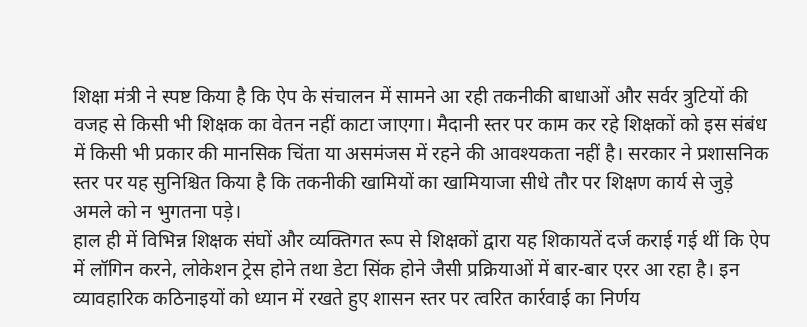शिक्षा मंत्री ने स्पष्ट किया है कि ऐप के संचालन में सामने आ रही तकनीकी बाधाओं और सर्वर त्रुटियों की वजह से किसी भी शिक्षक का वेतन नहीं काटा जाएगा। मैदानी स्तर पर काम कर रहे शिक्षकों को इस संबंध में किसी भी प्रकार की मानसिक चिंता या असमंजस में रहने की आवश्यकता नहीं है। सरकार ने प्रशासनिक स्तर पर यह सुनिश्चित किया है कि तकनीकी खामियों का खामियाजा सीधे तौर पर शिक्षण कार्य से जुड़े अमले को न भुगतना पड़े।
हाल ही में विभिन्न शिक्षक संघों और व्यक्तिगत रूप से शिक्षकों द्वारा यह शिकायतें दर्ज कराई गई थीं कि ऐप में लॉगिन करने, लोकेशन ट्रेस होने तथा डेटा सिंक होने जैसी प्रक्रियाओं में बार-बार एरर आ रहा है। इन व्यावहारिक कठिनाइयों को ध्यान में रखते हुए शासन स्तर पर त्वरित कार्रवाई का निर्णय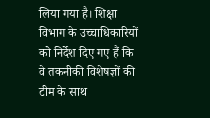लिया गया है। शिक्षा विभाग के उच्चाधिकारियों को निर्देश दिए गए हैं कि वे तकनीकी विशेषज्ञों की टीम के साथ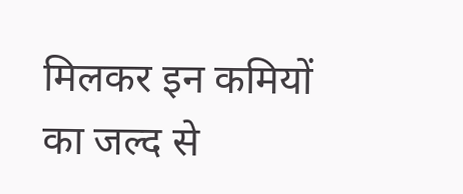मिलकर इन कमियों का जल्द से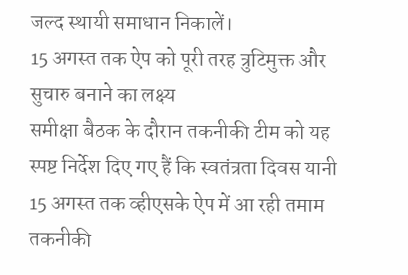जल्द स्थायी समाधान निकालें।
15 अगस्त तक ऐप को पूरी तरह त्रुटिमुक्त और सुचारु बनाने का लक्ष्य
समीक्षा बैठक के दौरान तकनीकी टीम को यह स्पष्ट निर्देश दिए गए हैं कि स्वतंत्रता दिवस यानी 15 अगस्त तक व्हीएसके ऐप में आ रही तमाम तकनीकी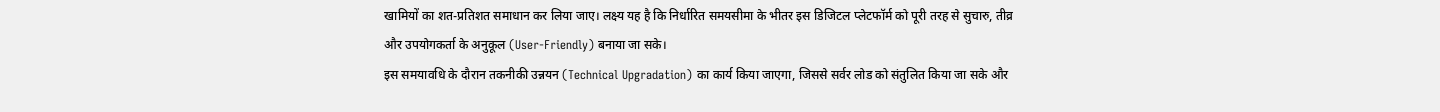खामियों का शत-प्रतिशत समाधान कर लिया जाए। लक्ष्य यह है कि निर्धारित समयसीमा के भीतर इस डिजिटल प्लेटफॉर्म को पूरी तरह से सुचारु, तीव्र और उपयोगकर्ता के अनुकूल (User-Friendly) बनाया जा सके।
इस समयावधि के दौरान तकनीकी उन्नयन (Technical Upgradation) का कार्य किया जाएगा, जिससे सर्वर लोड को संतुलित किया जा सके और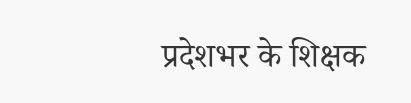प्रदेशभर के शिक्षक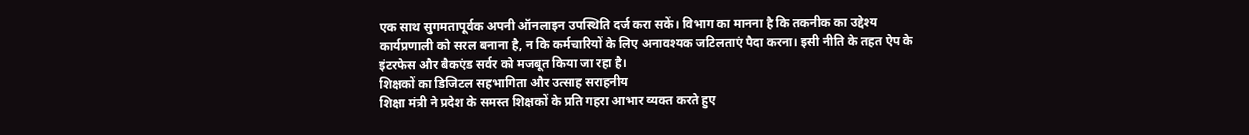एक साथ सुगमतापूर्वक अपनी ऑनलाइन उपस्थिति दर्ज करा सकें। विभाग का मानना है कि तकनीक का उद्देश्य कार्यप्रणाली को सरल बनाना है, न कि कर्मचारियों के लिए अनावश्यक जटिलताएं पैदा करना। इसी नीति के तहत ऐप के इंटरफेस और बैकएंड सर्वर को मजबूत किया जा रहा है।
शिक्षकों का डिजिटल सहभागिता और उत्साह सराहनीय
शिक्षा मंत्री ने प्रदेश के समस्त शिक्षकों के प्रति गहरा आभार व्यक्त करते हुए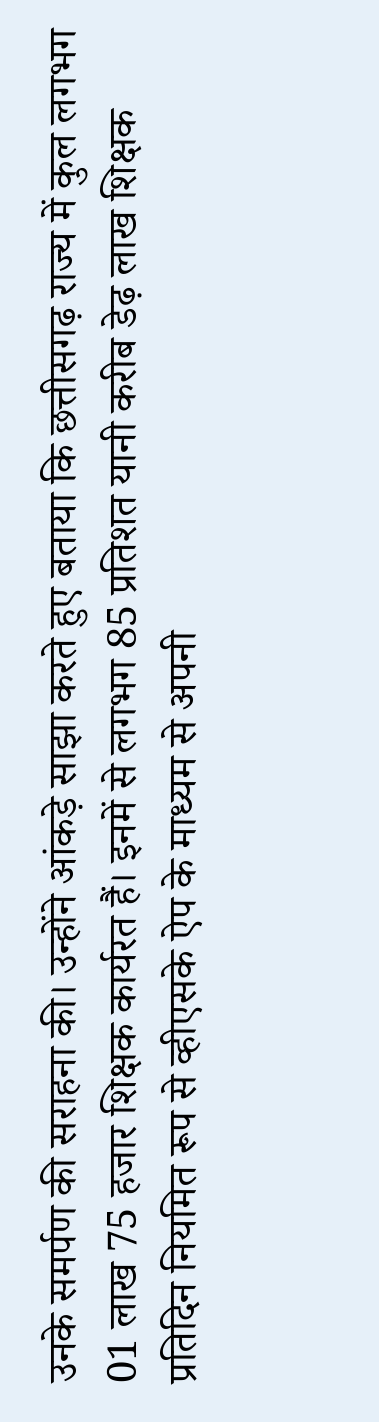उनके समर्पण की सराहना की। उन्होंने आंकड़े साझा करते हुए बताया कि छत्तीसगढ़ राज्य में कुल लगभग 01 लाख 75 हजार शिक्षक कार्यरत हैं। इनमें से लगभग 85 प्रतिशत यानी करीब डेढ़ लाख शिक्षक प्रतिदिन नियमित रूप से व्हीएसके ऐप के माध्यम से अपनी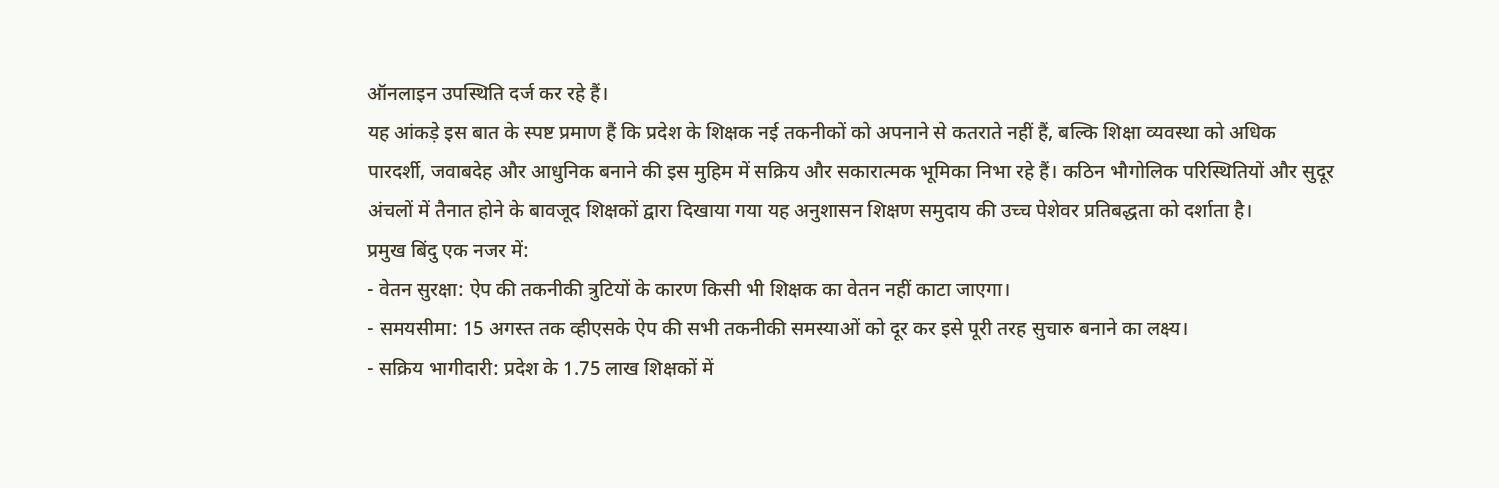ऑनलाइन उपस्थिति दर्ज कर रहे हैं।
यह आंकड़े इस बात के स्पष्ट प्रमाण हैं कि प्रदेश के शिक्षक नई तकनीकों को अपनाने से कतराते नहीं हैं, बल्कि शिक्षा व्यवस्था को अधिक पारदर्शी, जवाबदेह और आधुनिक बनाने की इस मुहिम में सक्रिय और सकारात्मक भूमिका निभा रहे हैं। कठिन भौगोलिक परिस्थितियों और सुदूर अंचलों में तैनात होने के बावजूद शिक्षकों द्वारा दिखाया गया यह अनुशासन शिक्षण समुदाय की उच्च पेशेवर प्रतिबद्धता को दर्शाता है।
प्रमुख बिंदु एक नजर में:
- वेतन सुरक्षा: ऐप की तकनीकी त्रुटियों के कारण किसी भी शिक्षक का वेतन नहीं काटा जाएगा।
- समयसीमा: 15 अगस्त तक व्हीएसके ऐप की सभी तकनीकी समस्याओं को दूर कर इसे पूरी तरह सुचारु बनाने का लक्ष्य।
- सक्रिय भागीदारी: प्रदेश के 1.75 लाख शिक्षकों में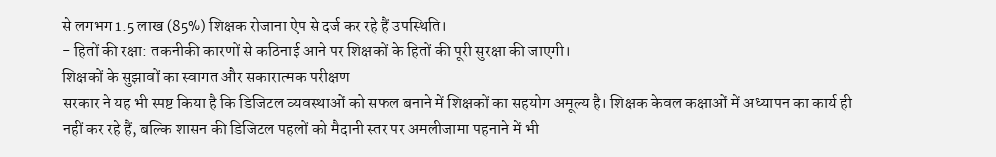से लगभग 1.5 लाख (85%) शिक्षक रोजाना ऐप से दर्ज कर रहे हैं उपस्थिति।
- हितों की रक्षा: तकनीकी कारणों से कठिनाई आने पर शिक्षकों के हितों की पूरी सुरक्षा की जाएगी।
शिक्षकों के सुझावों का स्वागत और सकारात्मक परीक्षण
सरकार ने यह भी स्पष्ट किया है कि डिजिटल व्यवस्थाओं को सफल बनाने में शिक्षकों का सहयोग अमूल्य है। शिक्षक केवल कक्षाओं में अध्यापन का कार्य ही नहीं कर रहे हैं, बल्कि शासन की डिजिटल पहलों को मैदानी स्तर पर अमलीजामा पहनाने में भी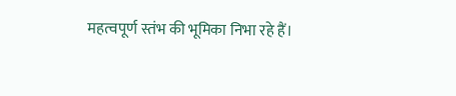महत्वपूर्ण स्तंभ की भूमिका निभा रहे हैं।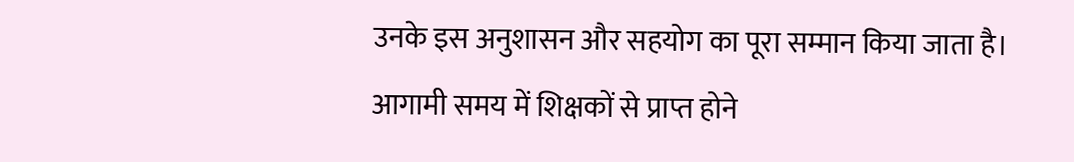उनके इस अनुशासन और सहयोग का पूरा सम्मान किया जाता है।
आगामी समय में शिक्षकों से प्राप्त होने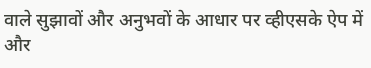वाले सुझावों और अनुभवों के आधार पर व्हीएसके ऐप में और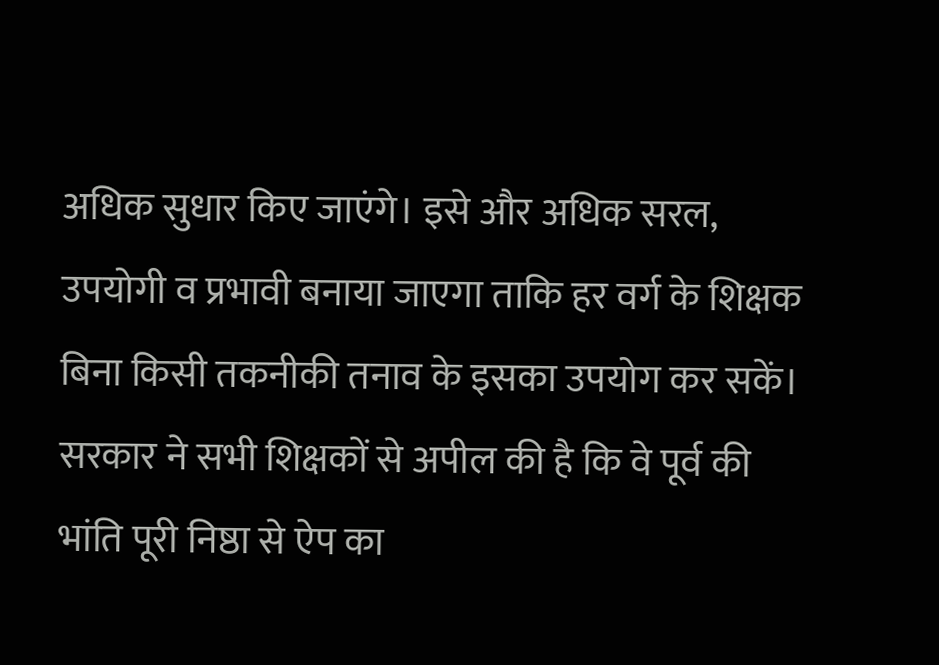अधिक सुधार किए जाएंगे। इसे और अधिक सरल, उपयोगी व प्रभावी बनाया जाएगा ताकि हर वर्ग के शिक्षक बिना किसी तकनीकी तनाव के इसका उपयोग कर सकें। सरकार ने सभी शिक्षकों से अपील की है कि वे पूर्व की भांति पूरी निष्ठा से ऐप का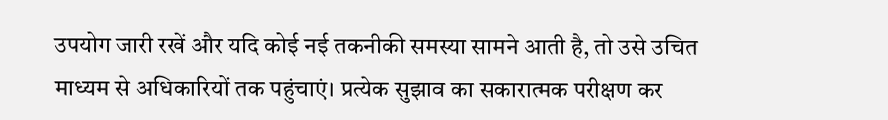उपयोग जारी रखें और यदि कोई नई तकनीकी समस्या सामने आती है, तो उसे उचित माध्यम से अधिकारियों तक पहुंचाएं। प्रत्येक सुझाव का सकारात्मक परीक्षण कर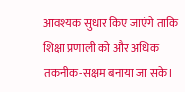आवश्यक सुधार किए जाएंगे ताकि शिक्षा प्रणाली को और अधिक तकनीक-सक्षम बनाया जा सके।